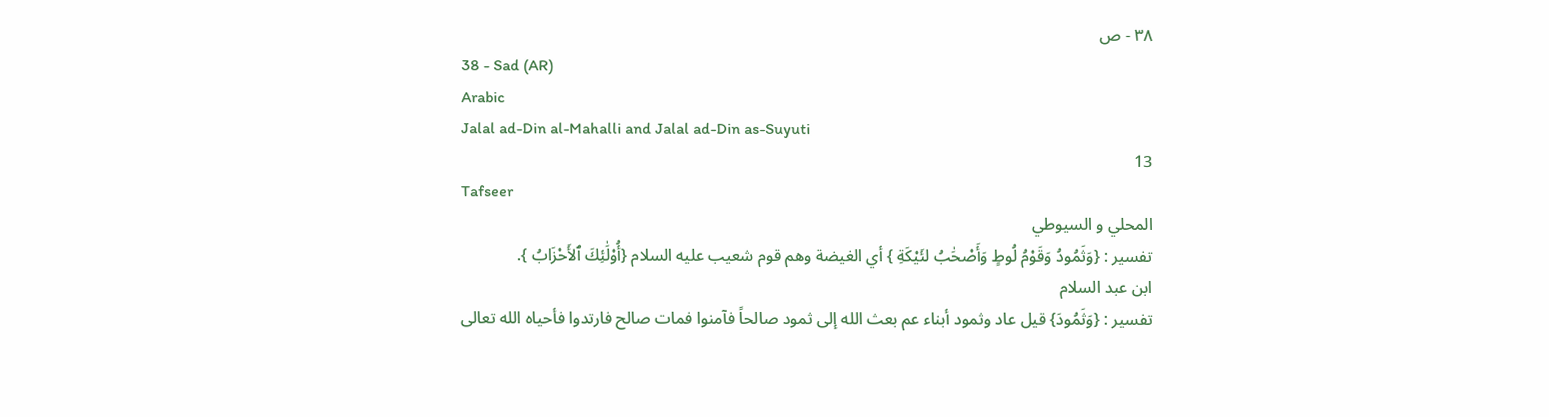٣٨ - ص
38 - Sad (AR)
Arabic
Jalal ad-Din al-Mahalli and Jalal ad-Din as-Suyuti
13
Tafseer
المحلي و السيوطي
تفسير : {وَثَمُودُ وَقَوْمُ لُوطٍ وَأَصْحَٰبُ لئَيْكَةِ } أي الغيضة وهم قوم شعيب عليه السلام {أُوْلَٰئِكَ ٱلأَحْزَابُ }.
ابن عبد السلام
تفسير : {وَثَمُودَ} قيل عاد وثمود أبناء عم بعث الله إلى ثمود صالحاً فآمنوا فمات صالح فارتدوا فأحياه الله تعالى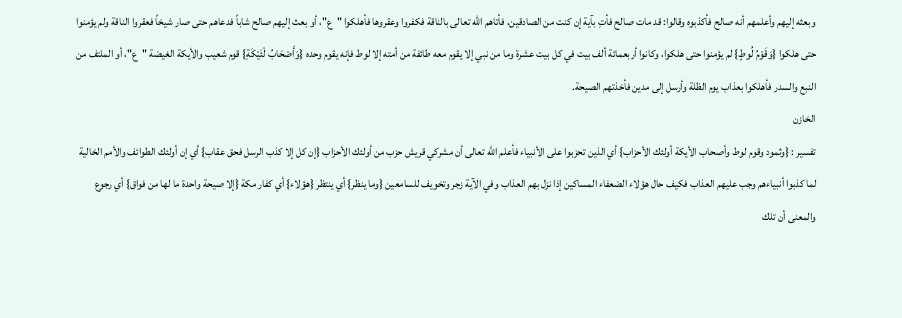وبعثه إليهم وأعلمهم أنه صالح فأكذبوه وقالوا: قد مات صالح فأتِ بآية إن كنت من الصادقين، فأتاهم الله تعالى بالناقة فكفروا وعقروها فأهلكوا "ع"، أو بعث إليهم صالح شاباً فدعاهم حتى صار شيخاً فعقروا الناقة ولم يؤمنوا حتى هلكوا {وَقَوْمُ لُوطٍ} لم يؤمنوا حتى هلكوا، وكانوا أربعمائة ألف بيت في كل بيت عشرة وما من نبي إلا يقوم معه طائفة من أمته إلا لوط فإنه يقوم وحده {وَأَصْحَابُ لْئَيْكَةِ} قوم شعيب والأيكة الغيضة "ع"، أو الملتف من النبع والسدر فأهلكوا بعذاب يوم الظلة وأرسل إلى مدين فأخذتهم الصيحة.
الخازن
تفسير : {وثمود وقوم لوط وأصحاب الأيكة أولئك الأحزاب} أي الذين تحزبوا على الأنبياء فأعلم الله تعالى أن مشركي قريش حزب من أولئك الأحزاب {إن كل إلا كذب الرسل فحق عقاب} أي إن أولئك الطوائف والأمم الخالية لما كذبوا أنبياءهم وجب عليهم العذاب فكيف حال هؤلاء الضعفاء المساكين إذا نزل بهم العذاب وفي الآية زجر وتخويف للسامعين {وما ينظر} أي ينتظر {هؤلاء} أي كفار مكة {إلا صيحة واحدة ما لها من فواق} أي رجوع والمعنى أن تلك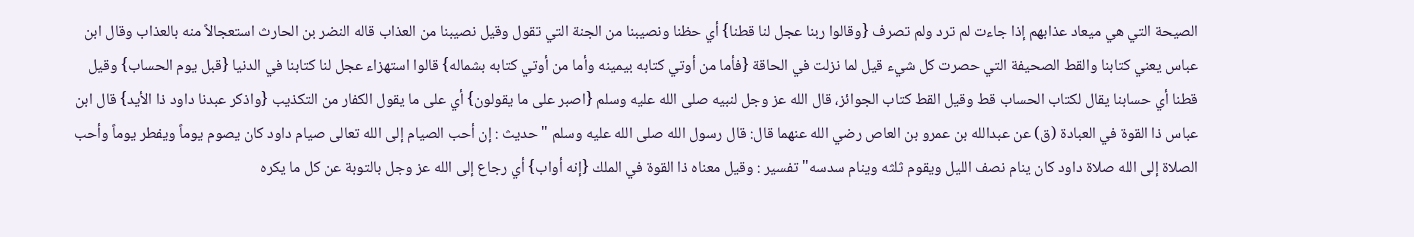الصيحة التي هي ميعاد عذابهم إذا جاءت لم ترد ولم تصرف {وقالوا ربنا عجل لنا قطنا} أي حظنا ونصيبنا من الجنة التي تقول وقيل نصيبنا من العذاب قاله النضر بن الحارث استعجالاً منه بالعذاب وقال ابن عباس يعني كتابنا والقط الصحيفة التي حصرت كل شيء قيل لما نزلت في الحاقة {فأما من أوتي كتابه بيمينه وأما من أوتي كتابه بشماله} قالوا استهزاء عجل لنا كتابنا في الدنيا {قبل يوم الحساب} وقيل قطنا أي حسابنا يقال لكتاب الحساب قط وقيل القط كتاب الجوائز، قال الله عز وجل لنبيه صلى الله عليه وسلم {اصبر على ما يقولون} أي على ما يقول الكفار من التكذيب {واذكر عبدنا داود ذا الأيد} قال ابن عباس ذا القوة في العبادة (ق) عن عبدالله بن عمرو بن العاص رضي الله عنهما قال: قال رسول الله صلى الله عليه وسلم "حديث : إن أحب الصيام إلى الله تعالى صيام داود كان يصوم يوماً ويفطر يوماً وأحب الصلاة إلى الله صلاة داود كان ينام نصف الليل ويقوم ثلثه وينام سدسه" تفسير : وقيل معناه ذا القوة في الملك {إنه أواب} أي رجاع إلى الله عز وجل بالتوبة عن كل ما يكره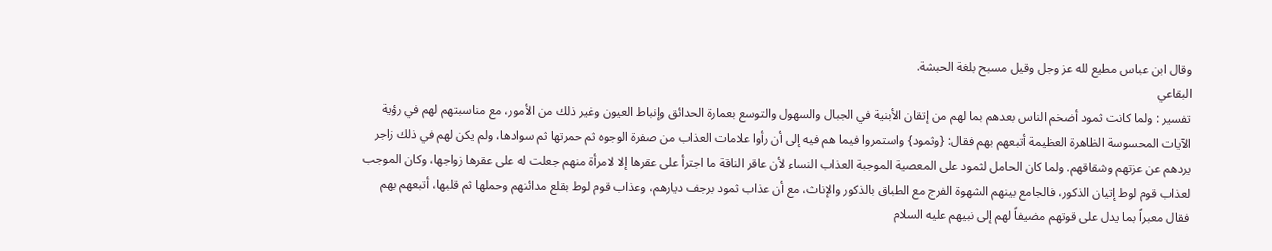وقال ابن عباس مطيع لله عز وجل وقيل مسبح بلغة الحبشة.
البقاعي
تفسير : ولما كانت ثمود أضخم الناس بعدهم بما لهم من إتقان الأبنية في الجبال والسهول والتوسع بعمارة الحدائق وإنباط العيون وغير ذلك من الأمور، مع مناسبتهم لهم في رؤية الآيات المحسوسة الظاهرة العظيمة أتبعهم بهم فقال: {وثمود} واستمروا فيما هم فيه إلى أن رأوا علامات العذاب من صفرة الوجوه ثم حمرتها ثم سوادها، ولم يكن لهم في ذلك زاجر يردهم عن عزتهم وشقاقهم. ولما كان الحامل لثمود على المعصية الموجبة العذاب النساء لأن عاقر الناقة ما اجترأ على عقرها إلا لامرأة منهم جعلت له على عقرها زواجها، وكان الموجب لعذاب قوم لوط إتيان الذكور، فالجامع بينهم الشهوة الفرج مع الطباق بالذكور والإناث، مع أن عذاب ثمود برجف ديارهم، وعذاب قوم لوط بقلع مدائنهم وحملها ثم قلبها، أتبعهم بهم فقال معبراً بما يدل على قوتهم مضيفاً لهم إلى نبيهم عليه السلام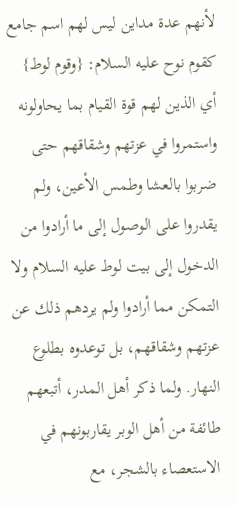لأنهم عدة مداين ليس لهم اسم جامع كقوم نوح عليه السلام: {وقوم لوط} أي الذين لهم قوة القيام بما يحاولونه واستمروا في عزتهم وشقاقهم حتى ضربوا بالعشا وطمس الأعين، ولم يقدروا على الوصول إلى ما أرادوا من الدخول إلى بيت لوط عليه السلام ولا التمكن مما أرادوا ولم يردهم ذلك عن عزتهم وشقاقهم، بل توعدوه بطلوع النهار. ولما ذكر أهل المدر، أتبعهم طائفة من أهل الوبر يقاربونهم في الاستعصاء بالشجر، مع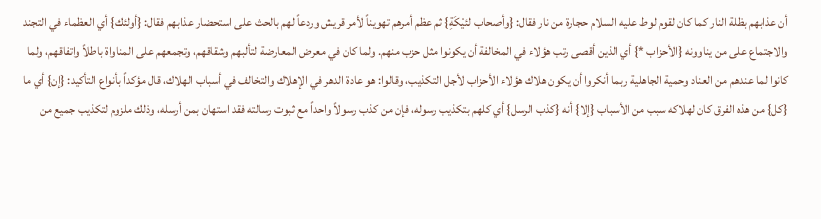أن عذابهم بظلة النار كما كان لقوم لوط عليه السلام حجارة من نار فقال: {وأصحاب لئيْكَةِ} ثم عظم أمرهم تهويناً لأمر قريش وردعاً لهم بالحث على استحضار عذابهم فقال: {أولئك} أي العظماء في التجند والاجتماع على من يناوونه {الأحزاب *} أي الذين أقصى رتب هؤلاء في المخالفة أن يكونوا مثل حزب منهم. ولما كان في معرض المعارضة لتألبهم وشقاقهم، وتجمعهم على المناواة باطلاً واتفاقهم، ولما كانوا لما عندهم من العناد وحمية الجاهلية ربما أنكروا أن يكون هلاك هؤلاء الأحزاب لأجل التكذيب، وقالوا: هو عادة الدهر في الإهلاك والتخالف في أسباب الهلاك، قال مؤكداً بأنواع التأكيد: {إن} أي ما {كل} من هذه الفرق كان لهلاكه سبب من الأسباب {إلا} أنه {كذب الرسل} أي كلهم بتكذيب رسوله، فإن من كذب رسولاً واحداً مع ثبوت رسالته فقد استهان بمن أرسله، وذلك ملزوم لتكذيب جميع من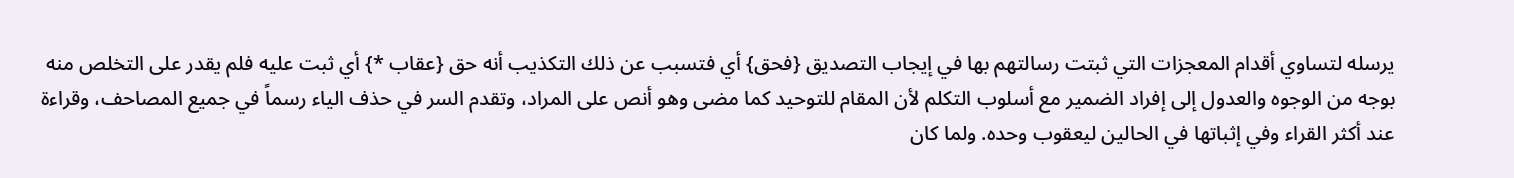يرسله لتساوي أقدام المعجزات التي ثبتت رسالتهم بها في إيجاب التصديق {فحق} أي فتسبب عن ذلك التكذيب أنه حق {عقاب *} أي ثبت عليه فلم يقدر على التخلص منه بوجه من الوجوه والعدول إلى إفراد الضمير مع أسلوب التكلم لأن المقام للتوحيد كما مضى وهو أنص على المراد، وتقدم السر في حذف الياء رسماً في جميع المصاحف، وقراءة عند أكثر القراء وفي إثباتها في الحالين ليعقوب وحده. ولما كان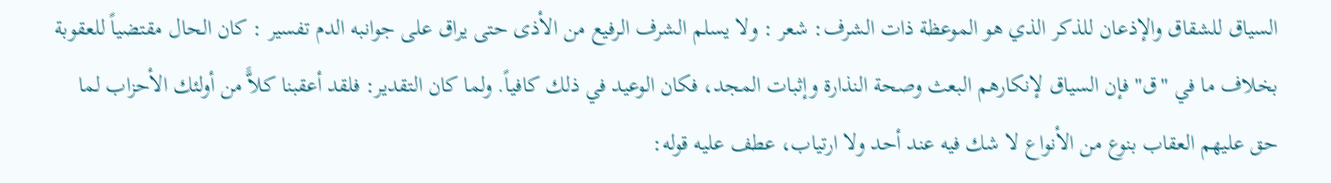السياق للشقاق والإذعان للذكر الذي هو الموعظة ذات الشرف: شعر : ولا يسلم الشرف الرفيع من الأذى حتى يراق على جوانبه الدم تفسير : كان الحال مقتضياً للعقوبة بخلاف ما في "ق" فإن السياق لإنكارهم البعث وصحة النذارة وإثبات المجد، فكان الوعيد في ذلك كافياً. ولما كان التقدير: فلقد أعقبنا كلاًّ من أولئك الأحزاب لما حق عليهم العقاب بنوع من الأنواع لا شك فيه عند أحد ولا ارتياب، عطف عليه قوله: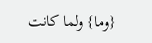{وما} ولما كانت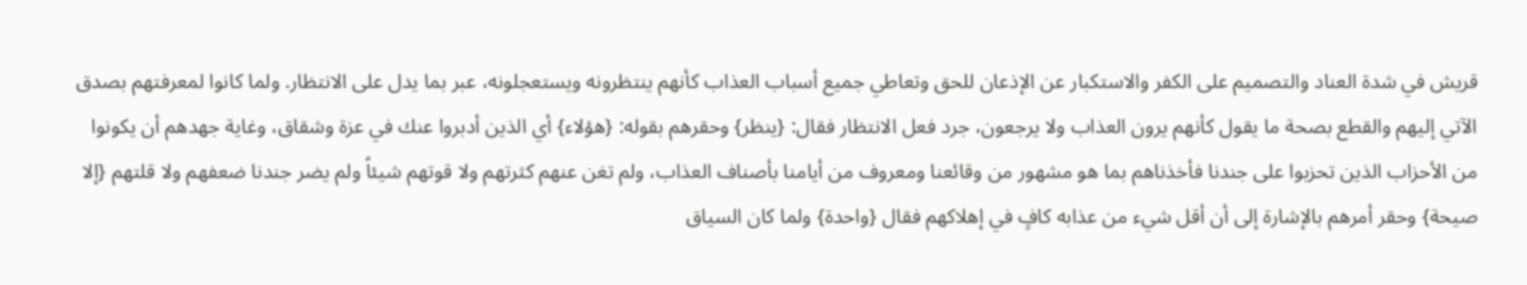قريش في شدة العناد والتصميم على الكفر والاستكبار عن الإذعان للحق وتعاطي جميع أسباب العذاب كأنهم ينتظرونه ويستعجلونه، عبر بما يدل على الانتظار. ولما كانوا لمعرفتهم بصدق الآتي إليهم والقطع بصحة ما يقول كأنهم يرون العذاب ولا يرجعون، جرد فعل الانتظار فقال: {ينظر} وحقرهم بقوله: {هؤلاء} أي الذين أدبروا عنك في عزة وشقاق، وغاية جهدهم أن يكونوا من الأحزاب الذين تحزبوا على جندنا فأخذناهم بما هو مشهور من وقائعنا ومعروف من أيامنا بأصناف العذاب، ولم تغن عنهم كثرتهم ولا قوتهم شيئاً ولم يضر جندنا ضعفهم ولا قلتهم {إلا صيحة} وحقر أمرهم بالإشارة إلى أن أقل شيء من عذابه كافٍ في إهلاكهم فقال {واحدة} ولما كان السياق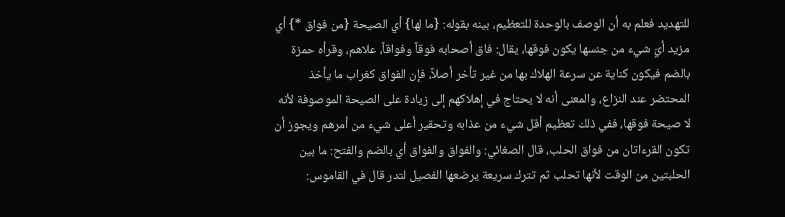للتهديد فعلم به أن الوصف بالوحدة للتعظيم، بينه بقوله: {ما لها} أي الصيحة {من فواق *} أي مزيد أيّ شيء من جنسها يكون فوقها، يقال: فاق أصحابه فوقاً وفواقاً، علاهم، وقرأه حمزة بالضم فيكون كناية عن سرعة الهلاك بها من غير تأخر أصلاً، فإن الفواق كغراب ما يأخذ المحتضر عند النزاع، والمعنى أنه لا يحتاج في إهلاكهم إلى زيادة على الصيحة الموصوفة لأنه لا صيحة فوقها، ففي ذلك تعظيم أقل شيء من عذابه وتحقير أعلى شيء من أمرهم ويجوز أن تكون القرءاتان من فواق الحلب، قال الصغائي: والفواق والفواق أي بالضم والفتح: ما بين الحلبتين من الوقت لأنها تحلب ثم تترك سريعة يرضعها الفصيل لتدر قال في القاموس: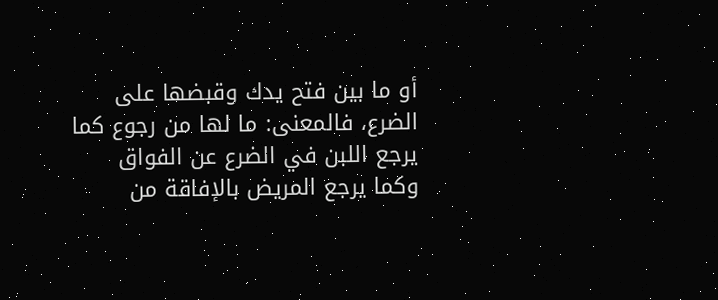أو ما بين فتح يدك وقبضها على الضرع، فالمعنى: ما لها من رجوع كما يرجع اللبن في الضرع عن الفواق وكما يرجع المريض بالإفاقة من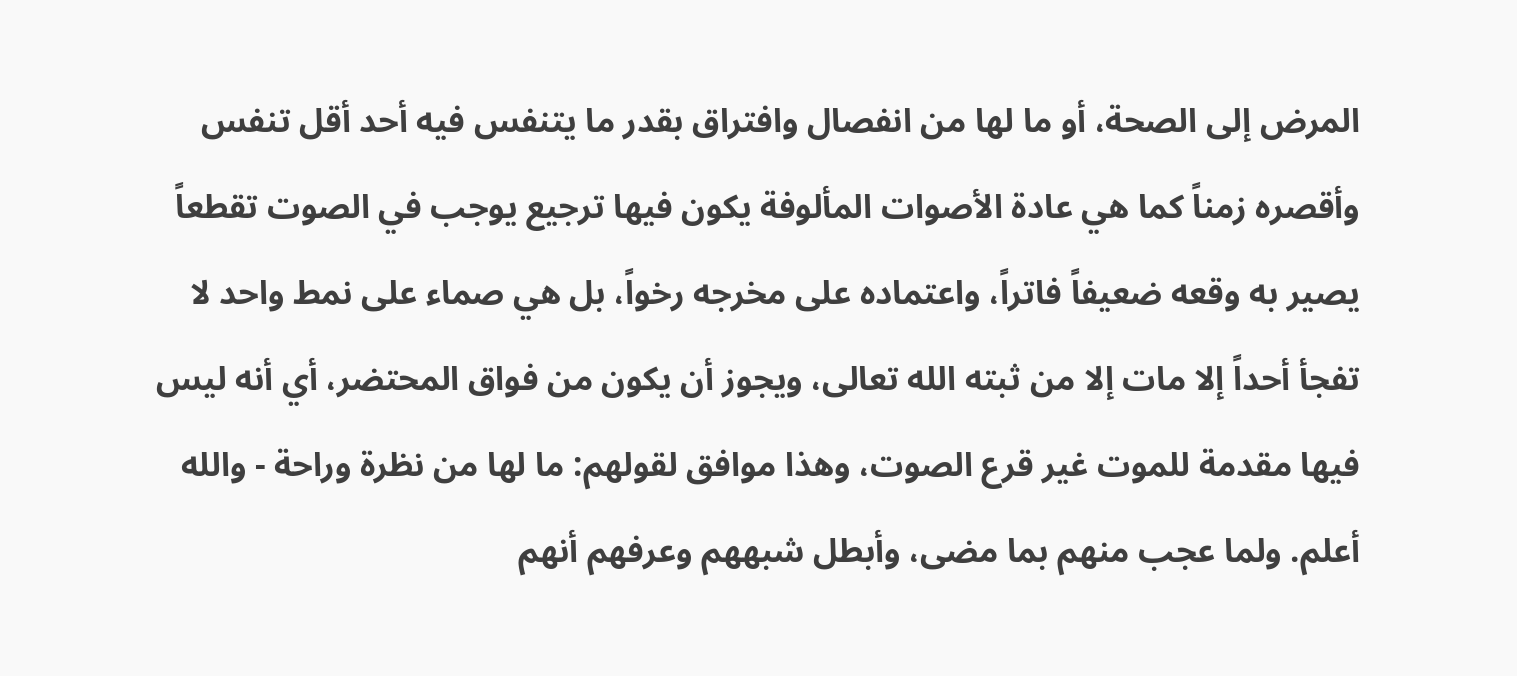المرض إلى الصحة، أو ما لها من انفصال وافتراق بقدر ما يتنفس فيه أحد أقل تنفس وأقصره زمناً كما هي عادة الأصوات المألوفة يكون فيها ترجيع يوجب في الصوت تقطعاً يصير به وقعه ضعيفاً فاتراً، واعتماده على مخرجه رخواً، بل هي صماء على نمط واحد لا تفجأ أحداً إلا مات إلا من ثبته الله تعالى، ويجوز أن يكون من فواق المحتضر، أي أنه ليس فيها مقدمة للموت غير قرع الصوت، وهذا موافق لقولهم: ما لها من نظرة وراحة - والله أعلم. ولما عجب منهم بما مضى، وأبطل شبههم وعرفهم أنهم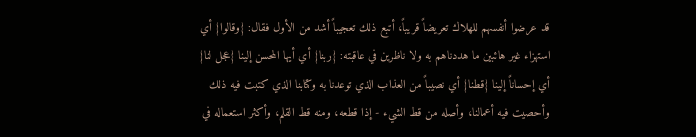قد عرضوا أنفسهم للهلاك تعريضاً قريباً، أتبع ذلك تعجيباً أشد من الأول فقال: {وقالوا} أي استهزاء غير هائبين ما هددناهم به ولا ناظرين في عاقبته: {ربنا} أي أيها المحسن إلينا {عجل لنا} أي إحساناً إلينا {قطنا} أي نصيباً من العذاب الذي توعدنا به وكتابنا الذي كتبت فيه ذلك وأحصيت فيه أعمالنا، وأصله من قط الشيء - إذا قطعه، ومنه قط القلم، وأكثر استعماله في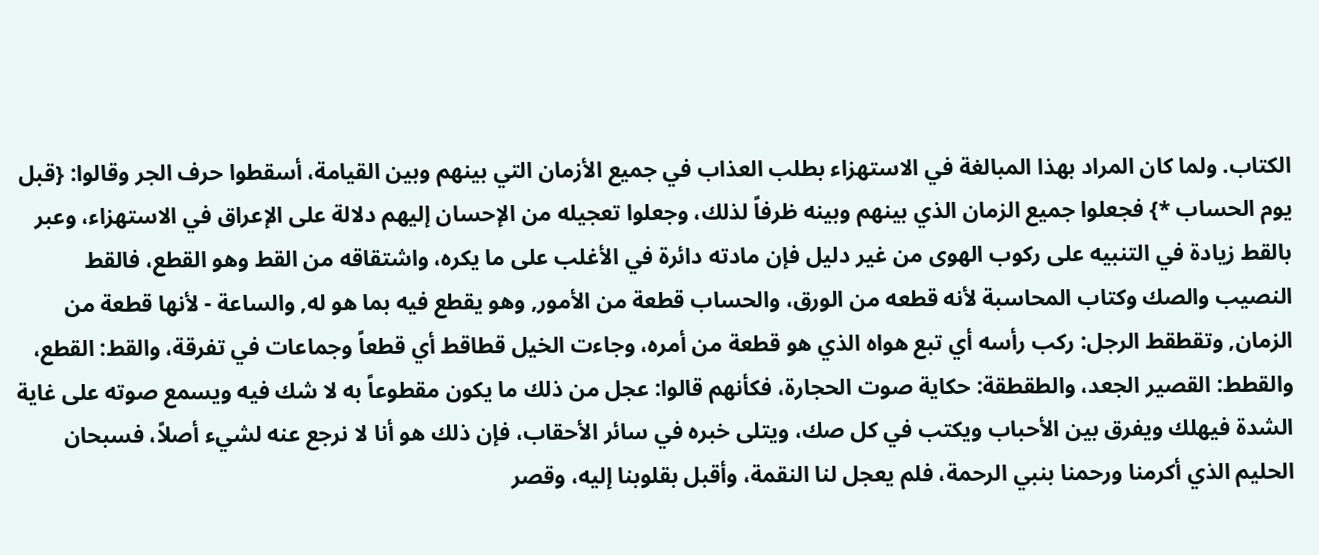الكتاب. ولما كان المراد بهذا المبالغة في الاستهزاء بطلب العذاب في جميع الأزمان التي بينهم وبين القيامة، أسقطوا حرف الجر وقالوا: {قبل يوم الحساب *} فجعلوا جميع الزمان الذي بينهم وبينه ظرفاً لذلك، وجعلوا تعجيله من الإحسان إليهم دلالة على الإعراق في الاستهزاء، وعبر بالقط زيادة في التنبيه على ركوب الهوى من غير دليل فإن مادته دائرة في الأغلب على ما يكره، واشتقاقه من القط وهو القطع، فالقط النصيب والصك وكتاب المحاسبة لأنه قطعه من الورق، والحساب قطعة من الأمور, وهو يقطع فيه بما هو له, والساعة - لأنها قطعة من الزمان, وتقطقط الرجل: ركب رأسه أي تبع هواه الذي هو قطعة من أمره، وجاءت الخيل قطاقط أي قطعاً وجماعات في تفرقة، والقط: القطع، والقطط: القصير الجعد، والطقطقة: حكاية صوت الحجارة، فكأنهم قالوا: عجل من ذلك ما يكون مقطوعاً به لا شك فيه ويسمع صوته على غاية الشدة فيهلك ويفرق بين الأحباب ويكتب في كل صك، ويتلى خبره في سائر الأحقاب، فإن ذلك هو أنا لا نرجع عنه لشيء أصلاً، فسبحان الحليم الذي أكرمنا ورحمنا بنبي الرحمة، فلم يعجل لنا النقمة، وأقبل بقلوبنا إليه، وقصر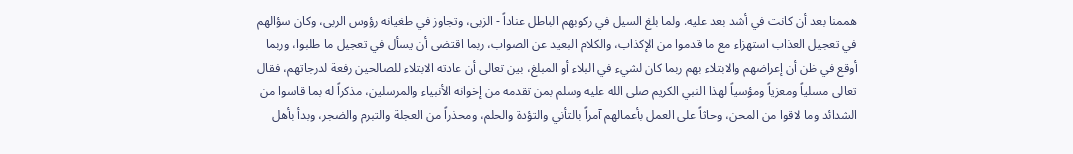هممنا بعد أن كانت في أشد بعد عليه. ولما بلغ السيل في ركوبهم الباطل عناداً - الزبى، وتجاوز في طغيانه رؤوس الربى، وكان سؤالهم في تعجيل العذاب استهزاء مع ما قدموا من الإكذاب، والكلام البعيد عن الصواب، ربما اقتضى أن يسأل في تعجيل ما طلبوا، وربما أوقع في ظن أن إعراضهم والابتلاء بهم ربما كان لشيء في البلاء أو المبلغ، بين تعالى أن عادته الابتلاء للصالحين رفعة لدرجاتهم، فقال تعالى مسلياً ومعزياً ومؤسياً لهذا النبي الكريم صلى الله عليه وسلم بمن تقدمه من إخوانه الأنبياء والمرسلين، مذكراً له بما قاسوا من الشدائد وما لاقوا من المحن، وحاثاً على العمل بأعمالهم آمراً بالتأني والتؤدة والحلم، ومحذراً من العجلة والتبرم والضجر، وبدأ بأهل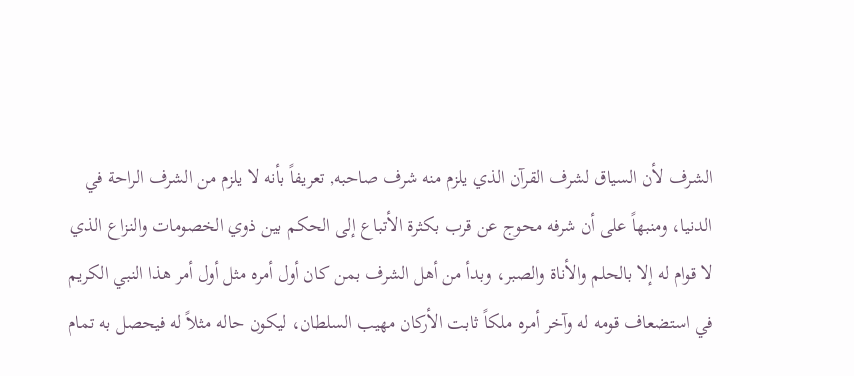الشرف لأن السياق لشرف القرآن الذي يلزم منه شرف صاحبه, تعريفاً بأنه لا يلزم من الشرف الراحة في الدنيا، ومنبهاً على أن شرفه محوج عن قرب بكثرة الأتباع إلى الحكم بين ذوي الخصومات والنزاع الذي لا قوام له إلا بالحلم والأناة والصبر، وبدأ من أهل الشرف بمن كان أول أمره مثل أول أمر هذا النبي الكريم في استضعاف قومه له وآخر أمره ملكاً ثابت الأركان مهيب السلطان، ليكون حاله مثلاً له فيحصل به تمام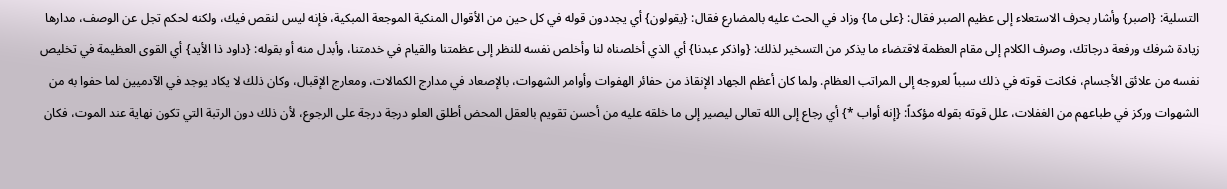التسلية: {اصبر} وأشار بحرف الاستعلاء إلى عظيم الصبر فقال: {على ما} وزاد في الحث عليه بالمضارع فقال: {يقولون} أي يجددون قوله في كل حين من الأقوال المنكية الموجعة المبكية، فإنه ليس لنقص فيك، ولكنه لحكم تجل عن الوصف، مدارها زيادة شرفك ورفعة درجاتك، وصرف الكلام إلى مقام العظمة لاقتضاء ما يذكر من التسخير لذلك: {واذكر عبدنا} أي الذي أخلصناه لنا وأخلص نفسه للنظر إلى عظمتنا والقيام في خدمتنا، وأبدل منه أو بقوله: {داود ذا الأيد} أي القوى العظيمة في تخليص نفسه من علائق الأجسام، فكانت قوته في ذلك سبباً لعروجه إلى المراتب العظام. ولما كان أعظم الجهاد الإنقاذ من حفائر الهفوات وأوامر الشهوات، بالإصعاد في مدارج الكمالات، ومعارج الإقبال، وكان ذلك لا يكاد يوجد في الآدميين لما حفوا به من الشهوات وركز في طباعهم من الغفلات، علل قوته بقوله مؤكداً: {إنه أواب *} أي رجاع إلى الله تعالى ليصير إلى ما خلقه عليه من أحسن تقويم بالعقل المحض أطلق العلو درجة درجة على الرجوع، لأن ذلك دون الرتبة التي تكون نهاية عند الموت، فكان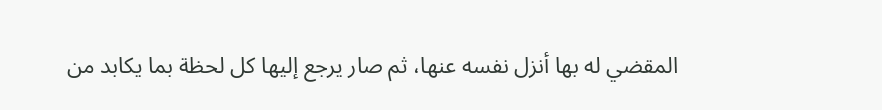المقضي له بها أنزل نفسه عنها، ثم صار يرجع إليها كل لحظة بما يكابد من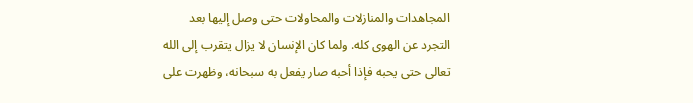المجاهدات والمنازلات والمحاولات حتى وصل إليها بعد التجرد عن الهوى كله. ولما كان الإنسان لا يزال يتقرب إلى الله تعالى حتى يحبه فإذا أحبه صار يفعل به سبحانه، وظهرت على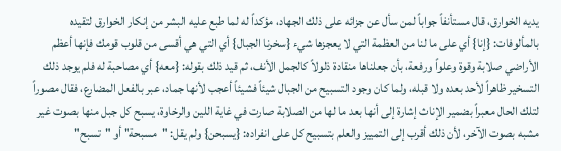يديه الخوارق، قال مستأنفاً جواباً لمن سأل عن جزائه على ذلك الجهاد، مؤكداً له لما طبع عليه البشر من إنكار الخوارق لتقيده بالمألوفات: {إنا} أي على ما لنا من العظمة التي لا يعجزها شيء {سخرنا الجبال} أي التي هي أقسى من قلوب قومك فإنها أعظم الأراضي صلابة وقوة وعلواً ورفعة، بأن جعلناها منقادة ذلولاً كالجمل الأنف، ثم قيد ذلك بقوله: {معه} أي مصاحبة له فلم يوجد ذلك التسخير ظاهراً لأحد بعده ولا قبله، ولما كان وجود التسبيح من الجبال شيئاً فشيئاً أعجب لأنها جماد، عبر بالفعل المضارع، فقال مصوراً لتلك الحال معبراً بضمير الإناث إشارة إلى أنها بعد ما لها من الصلابة صارت في غاية اللين والرخاوة، يسبح كل جبل منها بصوت غير مشبه بصوت الآخر، لأن ذلك أقرب إلى التمييز والعلم بتسبيح كل على انفراده: {يسبحن} ولم يقل: "مسبحة" أو "تسبح"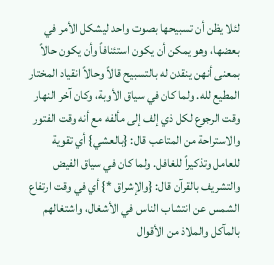لئلا يظن أن تسبيحها بصوت واحد ليشكل الأمر في بعضها، وهو يمكن أن يكون استئنافاً وأن يكون حالاً بمعنى أنهن ينقدن له بالتسبيح قالاً وحالاً انقياد المختار المطيع لله. ولما كان في سياق الأوبة، وكان آخر النهار وقت الرجوع لكل ذي إلف إلى مألفه مع أنه وقت الفتور والاستراحة من المتاعب قال: {بالعشي} أي تقوية للعامل وتذكيراً للغافل. ولما كان في سياق الفيض والتشريف بالقرآن قال: {والإشراق *} أي في وقت ارتفاع الشمس عن انتشاب الناس في الأشغال، واشتغالهم بالمآكل والملاذ من الأقوال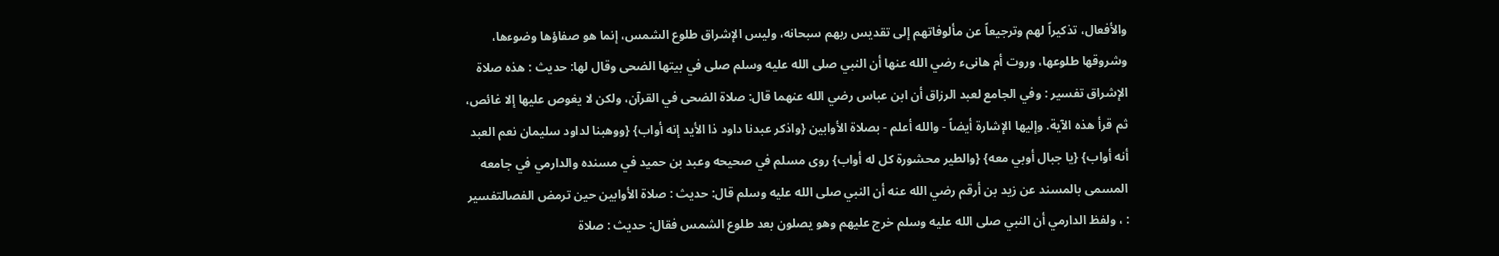والأفعال، تذكيراً لهم وترجيعاً عن مألوفاتهم إلى تقديس ربهم سبحانه، وليس الإشراق طلوع الشمس، إنما هو صفاؤها وضوءها، وشروقها طلوعها، وروت أم هانىء رضي الله عنها أن النبي صلى الله عليه وسلم صلى في بيتها الضحى وقال لها: حديث : هذه صلاة الإشراق تفسير : وفي الجامع لعبد الرزاق أن ابن عباس رضي الله عنهما قال: صلاة الضحى في القرآن، ولكن لا يغوص عليها إلا غائص، ثم قرأ هذه الآية. وإليها الإشارة أيضاً - والله أعلم - بصلاة الأوابين {واذكر عبدنا داود ذا الأيد إنه أواب} {ووهبنا لداود سليمان نعم العبد أنه أواب} {يا جبال أوبي معه} {والطير محشورة كل له أواب} روى مسلم في صحيحه وعبد بن حميد في مسنده والدارمي في جامعه المسمى بالمسند عن زيد بن أرقم رضي الله عنه أن النبي صلى الله عليه وسلم قال: حديث : صلاة الأوابين حين ترمض الفصالتفسير : ، ولفظ الدارمي أن النبي صلى الله عليه وسلم خرج عليهم وهو يصلون بعد طلوع الشمس فقال: حديث : صلاة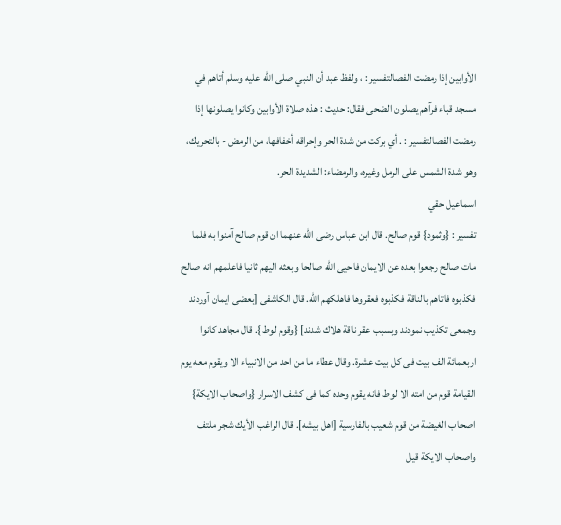الأوابين إذا رمضت الفصالتفسير : ، ولفظ عبد أن النبي صلى الله عليه وسلم أتاهم في مسجد قباء فرآهم يصلون الضحى فقال: حديث : هذه صلاة الأوابين وكانوا يصلونها إذا رمضت الفصالتفسير : . أي بركت من شدة الحر وإحراقه أخفافها، من الرمض - بالتحريك، وهو شدة الشمس على الرمل وغيره، والرمضاء: الشديدة الحر.
اسماعيل حقي
تفسير : {وثمود} قوم صالح. قال ابن عباس رضى الله عنهما ان قوم صالح آمنوا به فلما مات صالح رجعوا بعده عن الايمان فاحيى الله صالحا وبعثه اليهم ثانيا فاعلمهم انه صالح فكذبوه فاتاهم بالناقة فكذبوه فعقروها فاهلكهم الله. قال الكاشفى [بعضى ايمان آوردند وجمعى تكذيب نمودند وبسبب عقر ناقة هلاك شدند] {وقوم لوط}. قال مجاهد كانوا اربعمائة الف بيت فى كل بيت عشرة. وقال عطاء ما من احد من الانبياء الا ويقوم معه يوم القيامة قوم من امته الا لوط فانه يقوم وحده كما فى كشف الاسرار {واصحاب الايكة} اصحاب الغيضة من قوم شعيب بالفارسية [اهل بيشه]. قال الراغب الأيك شجر ملتف واصحاب الايكة قيل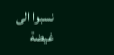نسبوا الى غيضة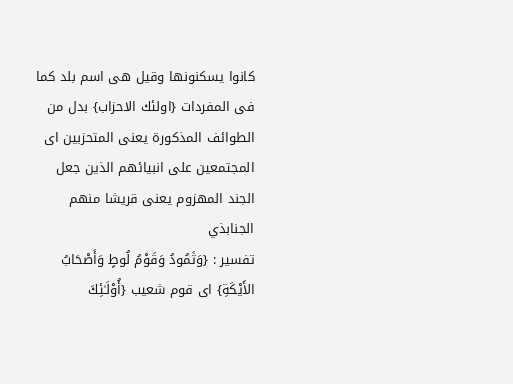كانوا يسكنونها وقيل هى اسم بلد كما فى المفردات {اولئك الاحزاب} بدل من الطوائف المذكورة يعنى المتحزبين اى المجتمعين على انبيائهم الذين جعل الجند المهزوم يعنى قريشا منهم
الجنابذي
تفسير : {وَثَمُودُ وَقَوْمُ لُوطٍ وَأَصْحَابُ الأَيْكَةِ} اى قوم شعيب {أُوْلَـٰئِكَ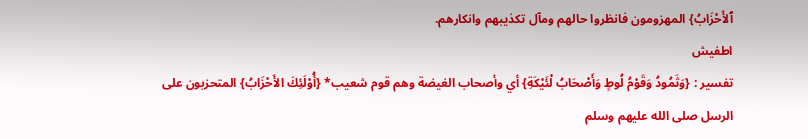ٱلأَحْزَابُ} المهزومون فانظروا حالهم ومآل تكذيبهم وانكارهم.
اطفيش
تفسير : {وَثَمُودُ وَقَوْمُ لُوطٍ وَأَصْحَابُ لْئَيْكَةِ} أي وأصحاب الغيضة وهم قوم شعيب* {أُوْلَئِكَ الأَحْزَابُ} المتحزبون على الرسل صلى الله عليهم وسلم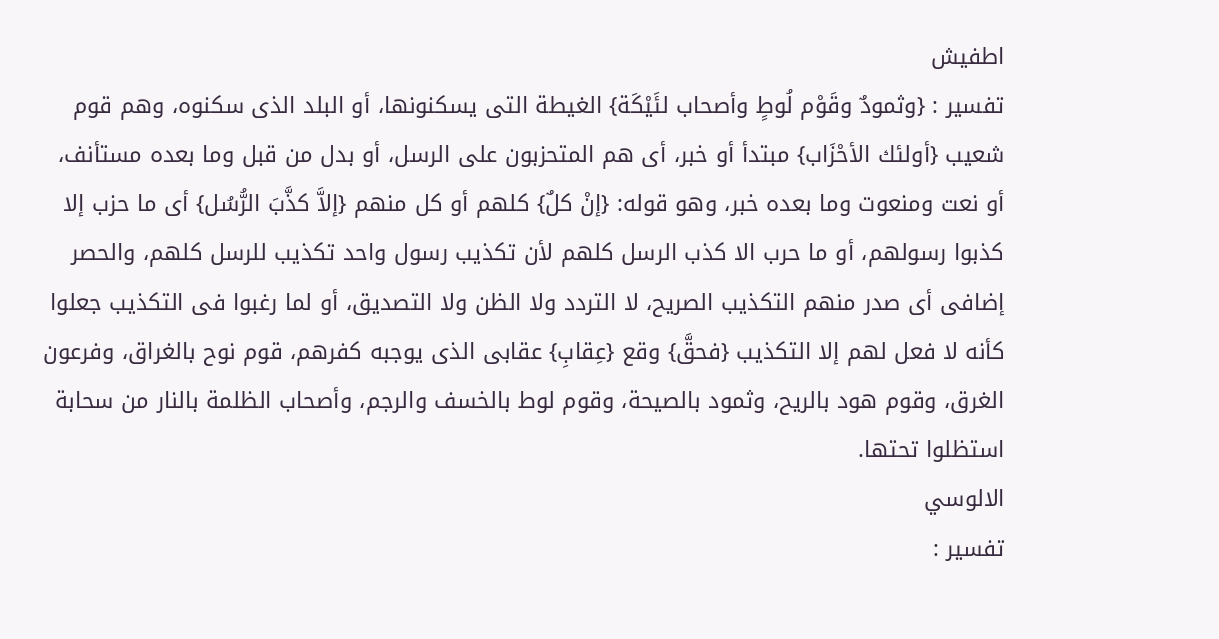اطفيش
تفسير : {وثمودٌ وقَوْم لُوطٍ وأصحاب لئَيْكَة} الغيطة التى يسكنونها، أو البلد الذى سكنوه، وهم قوم شعيب {أولئك الأحْزَاب} مبتدأ أو خبر، أى هم المتحزبون على الرسل، أو بدل من قبل وما بعده مستأنف، أو نعت ومنعوت وما بعده خبر، وهو قوله: {إنْ كلٌ} كلهم أو كل منهم {إلاَّ كذَّبَ الرُّسُل} أى ما حزب إلا كذبوا رسولهم، أو ما حرب الا كذب الرسل كلهم لأن تكذيب رسول واحد تكذيب للرسل كلهم، والحصر إضافى أى صدر منهم التكذيب الصريح، لا التردد ولا الظن ولا التصديق، أو لما رغبوا فى التكذيب جعلوا كأنه لا فعل لهم إلا التكذيب {فحقَّ} وقع {عِقابِ} عقابى الذى يوجبه كفرهم، قوم نوح بالغراق، وفرعون الغرق، وقوم هود بالريح، وثمود بالصيحة، وقوم لوط بالخسف والرجم، وأصحاب الظلمة بالنار من سحابة استظلوا تحتها.
الالوسي
تفسير :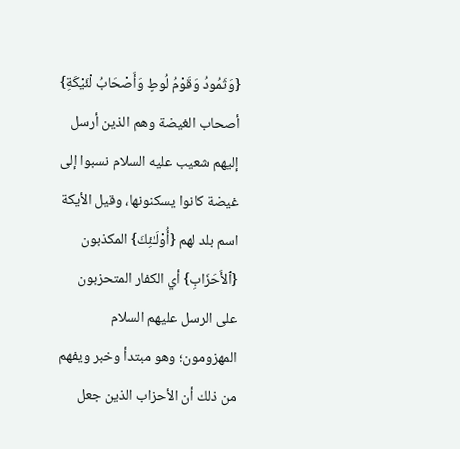{وَثَمُودُ وَقَوْمُ لُوطٍ وَأَصْحَابُ لْئَيْكَةِ} أصحاب الغيضة وهم الذين أرسل إليهم شعيب عليه السلام نسبوا إلى غيضة كانوا يسكنونها، وقيل الأيكة اسم بلد لهم {أُوْلَـٰئِكَ} المكذبون {ٱلأَحَزَابِ} أي الكفار المتحزبون على الرسل عليهم السلام المهزومون؛ وهو مبتدأ وخبر ويفهم من ذلك أن الأحزاب الذين جعل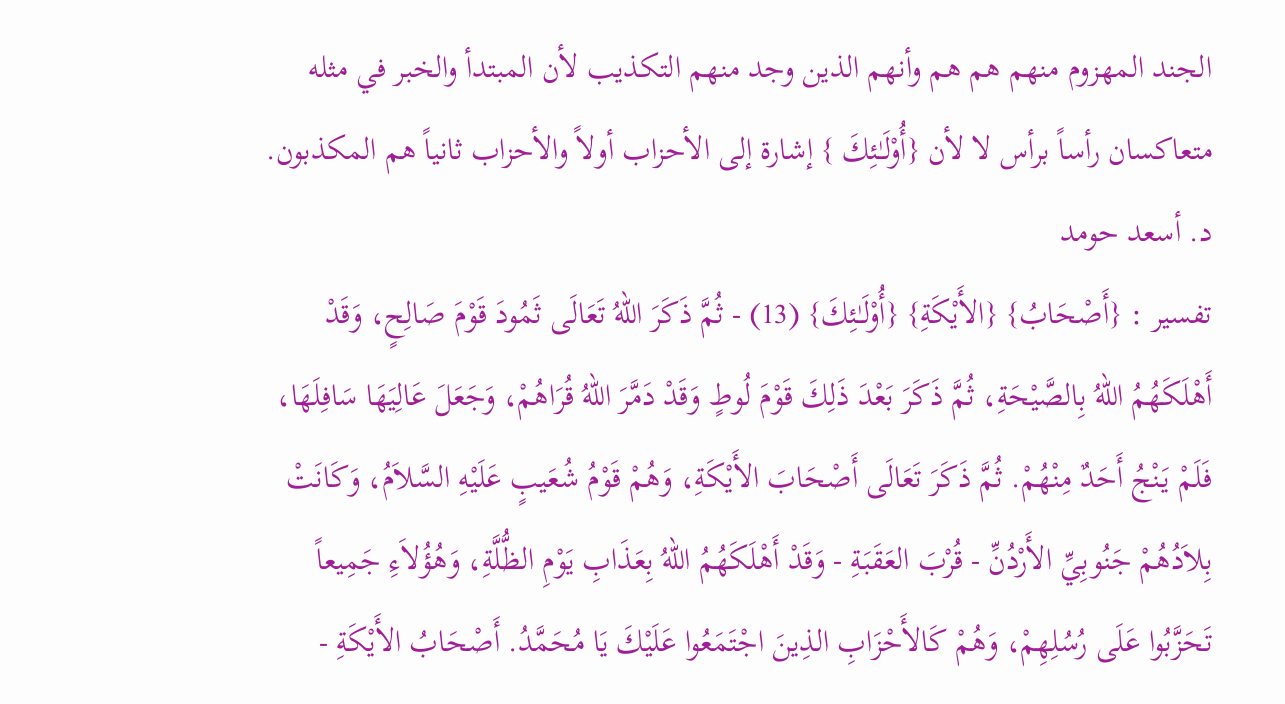الجند المهزوم منهم هم هم وأنهم الذين وجد منهم التكذيب لأن المبتدأ والخبر في مثله متعاكسان رأساً برأس لا لأن {أُوْلَـٰئِكَ } إشارة إلى الأحزاب أولاً والأحزاب ثانياً هم المكذبون.
د. أسعد حومد
تفسير : {أَصْحَابُ} {الأَيْكَةِ} {أُوْلَـٰئِكَ} (13) - ثُمَّ ذَكَرَ اللهُ تَعَالَى ثَمُودَ قَوْمَ صَالِحٍ، وَقَدْ أَهْلَكَهُمُ اللهُ بِالصَّيْحَةِ، ثُمَّ ذَكَرَ بَعْدَ ذَلِكَ قَوْمَ لُوطٍ وَقَدْ دَمَّرَ اللهُ قُرَاهُمْ، وَجَعَلَ عَالِيَهَا سَافِلَهَا، فَلَمْ يَنْجُ أَحَدٌ مِنْهُمْ. ثُمَّ ذَكَرَ تَعَالَى أَصْحَابَ الأَيْكَةِ، وَهُمْ قَوْمُ شُعَيبٍ عَلَيْهِ السَّلاَمُ، وَكَانَتْ بِلاَدُهُمْ جَنُوبِيِّ الأَرْدُنِّ - قُرْبَ العَقَبَةِ - وَقَدْ أَهْلَكَهُمُ اللهُ بِعَذَابِ يَوْمِ الظُّلَّةِ، وَهُؤُلاَءِ جَمِيعاً تَحَزَّبُوا عَلَى رُسُلِهِمْ، وَهُمْ كَالأَحْزَابِ الذِينَ اجْتَمَعُوا عَلَيْكَ يَا مُحَمَّدُ. أَصْحَابُ الأَيْكَةِ -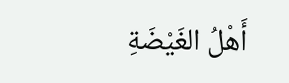أَهْلُ الغَيْضَةِ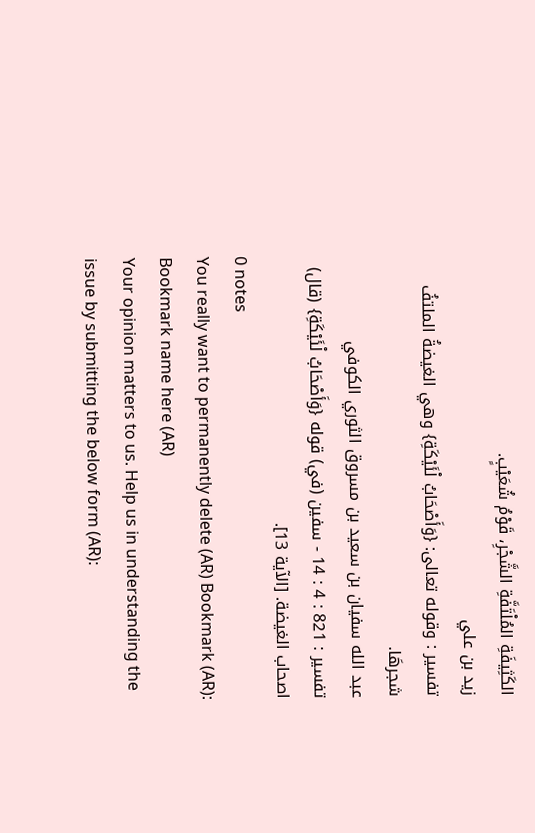الكَثِيفَةِ المُلْتَفَّةِ الشَّجْرِ، قَوْمُ شُعَيْبٍ.
زيد بن علي
تفسير : وقوله تعالى: {وَأَصْحَابُ لْئَيْكَةِ} وهي الغيضةُ الملتفُ شجرهَا.
عبد الله سفيان بن سعيد بن مسروق الثوري الكوفي
تفسير : 821 : 4 : 14 - سفين (في) قوله {وَأَصْحَابُ لْئَيْكَةِ} (قال) اصحاب الغيضة. [الآية 13].
0 notes
You really want to permanently delete (AR) Bookmark (AR): Bookmark name here (AR)
Your opinion matters to us. Help us in understanding the issue by submitting the below form (AR):